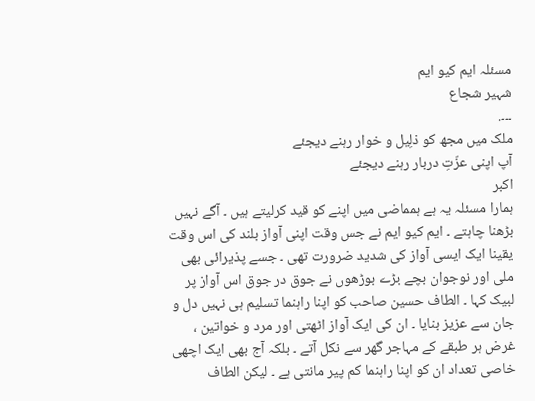مسئلہ ایم کیو ایم
شہیر شجاع
۔۔۔.
ملک میں مجھ کو ذلِیل و خوار رہنے دیجئے
آپ اپنی عزّتِ دربار رہنے دیجئے
اکبر
ہمارا مسئلہ یہ ہے ہمماضی میں اپنے کو قید کرلیتے ہیں ۔ آگے نہیں بڑھنا چاہتے ۔ ایم کیو ایم نے جس وقت اپنی آواز بلند کی اس وقت یقینا ایک ایسی آواز کی شدید ضرورت تھی ۔ جسے پذیرائی بھی ملی اور نوجوان بچے بڑے بوڑھوں نے جوق در جوق اس آواز پر لبیک کہا ۔ الطاف حسین صاحب کو اپنا راہنما تسلیم ہی نہیں دل و جان سے عزیز بنایا ۔ ان کی ایک آواز اٹھتی اور مرد و خواتین ، غرض ہر طبقے کے مہاجر گھر سے نکل آتے ۔ بلکہ آج بھی ایک اچھی خاصی تعداد ان کو اپنا راہنما کم پیر مانتی ہے ۔ لیکن الطاف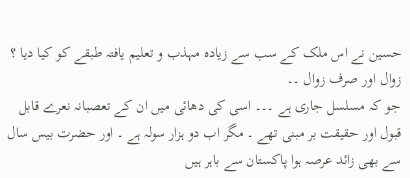حسین نے اس ملک کے سب سے زیادہ مہذب و تعلیم یافتہ طبقے کو کیا دیا ؟
زوال اور صرف زوال ۔۔
جو کہ مسلسل جاری ہے ۔۔۔ اسی کی دھائی میں ان کے تعصبانہ نعرے قابل قبول اور حقیقت بر مبنی تھے ۔ مگر اب دو ہزار سولہ ہے ۔ اور حضرت بیس سال سے بھی زائد عرصہ ہوا پاکستان سے باہر ہیں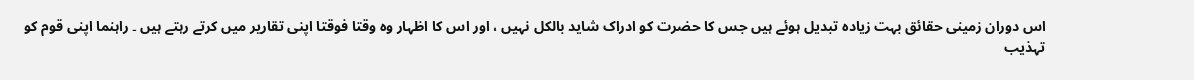اس دوران زمینی حقائق بہت زیادہ تبدیل ہوئے ہیں جس کا حضرت کو ادراک شاید بالکل نہیں ، اور اس کا اظہار وہ وقتا فوقتا اپنی تقاریر میں کرتے رہتے ہیں ۔ راہنما اپنی قوم کو تہذیب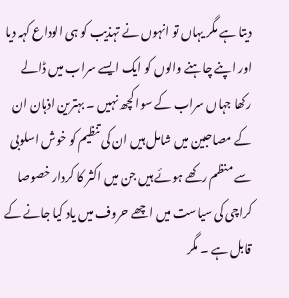دیتا ہے مگر یہاں تو انہوں نے تہذیب کو ہی الوداع کہہ دیا اور اپنے چاہنے والوں کو ایک ایسے سراب میں ڈالے رکھا جہاں سراب کے سوا کچھ نہیں ۔ بہترین اذہان ان کے مصاحبین میں شامل ہیں ان کی تنظیم کو خوش اسلوبی سے منظم رکھے ہوئے ہیں جن میں اکثر کا کردار خصوصا کراچی کی سیاست میں اچھے حروف میں یاد کیا جانے کے قابل ہے ۔ مگر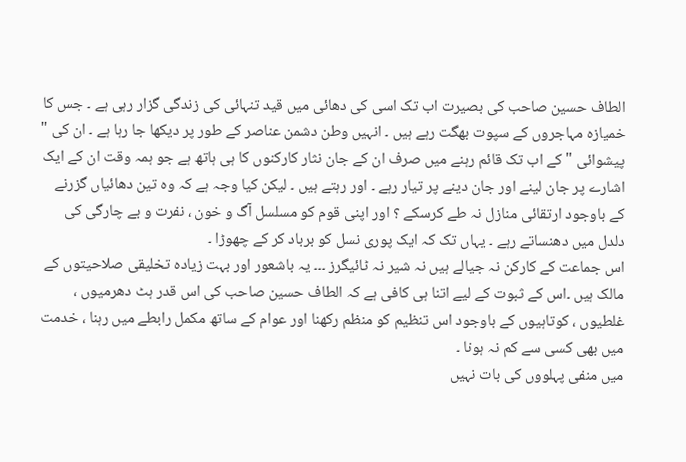الطاف حسین صاحب کی بصیرت اب تک اسی کی دھائی میں قید تنہائی کی زندگی گزار رہی ہے ۔ جس کا خمیازہ مہاجروں کے سپوت بھگت رہے ہیں ۔ انہیں وطن دشمن عناصر کے طور پر دیکھا جا رہا ہے ۔ ان کی " پیشوائی " کے اب تک قائم رہنے میں صرف ان کے جان نثار کارکنوں کا ہی ہاتھ ہے جو ہمہ وقت ان کے ایک اشارے پر جان لینے اور جان دینے پر تیار رہے ۔ اور رہتے ہیں ۔ لیکن کیا وجہ ہے کہ وہ تین دھائیاں گزرنے کے باوجود ارتقائی منازل نہ طے کرسکے ؟ اور اپنی قوم کو مسلسل آگ و خون ، نفرت و بے چارگی کی دلدل میں دھنساتے رہے ۔ یہاں تک کہ ایک پوری نسل کو برباد کر کے چھوڑا ۔
اس جماعت کے کارکن نہ جیالے ہیں نہ شیر نہ ٹائیگرز ۔۔۔ یہ باشعور اور بہت زیادہ تخلیقی صلاحیتوں کے مالک ہیں ۔اس کے ثبوت کے لیے اتنا ہی کافی ہے کہ الطاف حسین صاحب کی اس قدر ہٹ دھرمیوں ، غلطیوں ، کوتاہیوں کے باوجود اس تنظیم کو منظم رکھنا اور عوام کے ساتھ مکمل رابطے میں رہنا ، خدمت میں بھی کسی سے کم نہ ہونا ۔
میں منفی پہلووں کی بات نہیں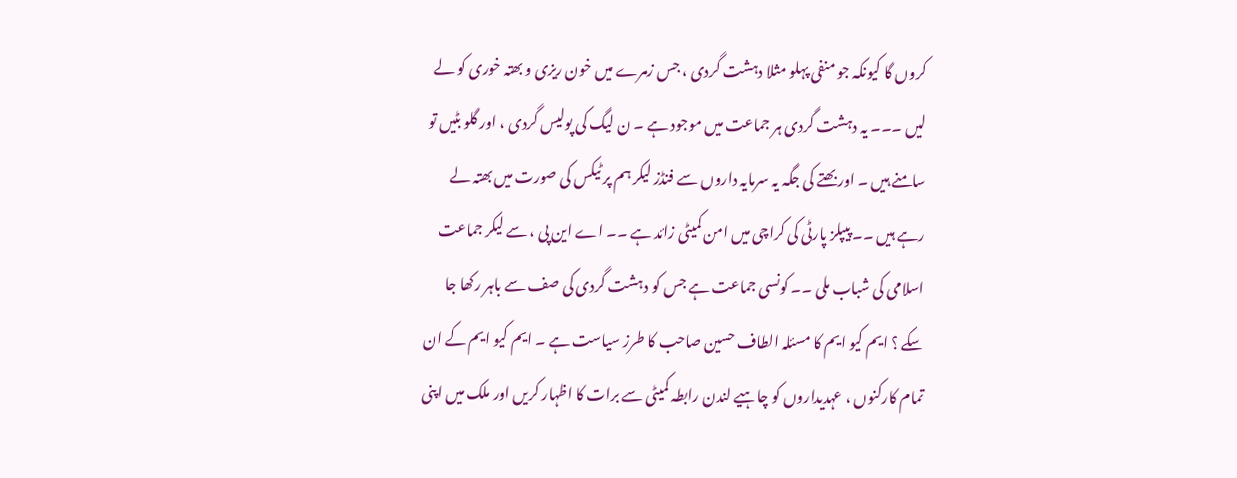کروں گا کیونکہ جو منفی پہلو مثلا دہشت گردی ، جس زمرے میں خون ریزی و بھتہ خوری کو لے لیں ۔۔۔ یہ دہشت گردی ہر جماعت میں موجود ہے ۔ ن لیگ کی پولیس گردی ، اور گلو بٹیں تو سامنے ہیں ۔ اور بھتے کی جگہ یہ سرمایہ داروں سے فنڈز لیکر ہم پر ٹیکس کی صورت میں بھتہ لے رہے ہیں ۔۔ پیپلز پارٹی کی کراچی میں امن کمیٹی زائد ہے ۔۔ اے این پی ، سے لیکر جماعت اسلامی کی شباب ملی ۔۔ کونسی جماعت ہے جس کو دہشت گردی کی صف سے باہر رکھا جا سکے ؟ ایم کیو ایم کا مسئلہ الطاف حسین صاحب کا طرز سیاست ہے ۔ ایم کیو ایم کے ان تمام کارکنوں ، عہدیداروں کو چاہیے لندن رابطہ کمیٹی سے برات کا اظہار کریں اور ملک میں اپنی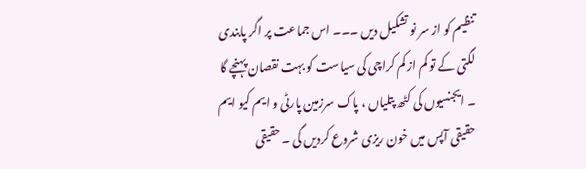تنظیم کو از سر نو تشکیل دیں ۔۔۔ اس جماعت پر اگر پابندی لگتی کے تو کم از کم کراچی کی سیاست کو بہت نقصان پہنچے گا ۔ ایجنسیوں کی کٹھ پتلیاں ، پاک سرزمین پارٹی و ایم کیو ایم حقیقی آپس میں خون ریزی شروع کردیں گی ۔ حقیقی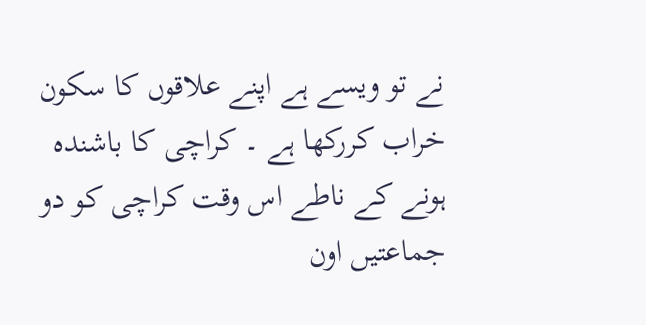نے تو ویسے ہے اپنے علاقوں کا سکون خراب کررکھا ہے ۔ کراچی کا باشندہ ہونے کے ناطے اس وقت کراچی کو دو جماعتیں اون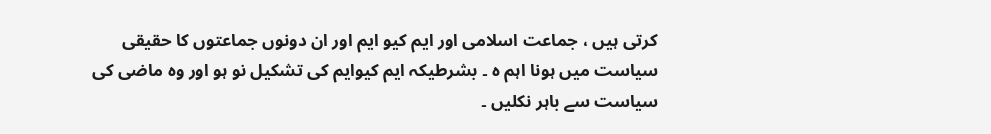کرتی ہیں ، جماعت اسلامی اور ایم کیو ایم اور ان دونوں جماعتوں کا حقیقی سیاست میں ہونا اہم ہ ۔ بشرطیکہ ایم کیوایم کی تشکیل نو ہو اور وہ ماضی کی سیاست سے باہر نکلیں ۔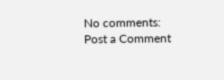No comments:
Post a Comment